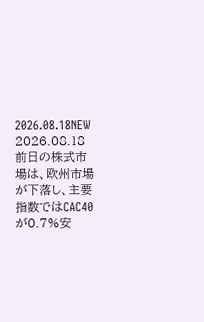2026.08.18NEW
2026.08.18
前日の株式市場は、欧州市場が下落し、主要指数ではCAC40が0.7%安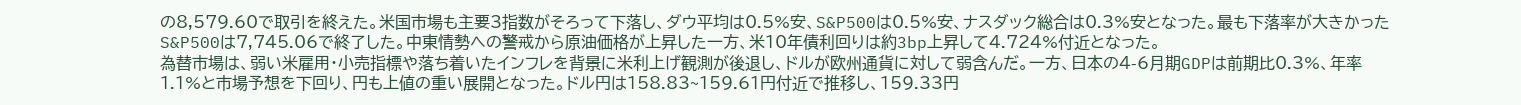の8,579.60で取引を終えた。米国市場も主要3指数がそろって下落し、ダウ平均は0.5%安、S&P500は0.5%安、ナスダック総合は0.3%安となった。最も下落率が大きかったS&P500は7,745.06で終了した。中東情勢への警戒から原油価格が上昇した一方、米10年債利回りは約3bp上昇して4.724%付近となった。
為替市場は、弱い米雇用・小売指標や落ち着いたインフレを背景に米利上げ観測が後退し、ドルが欧州通貨に対して弱含んだ。一方、日本の4-6月期GDPは前期比0.3%、年率1.1%と市場予想を下回り、円も上値の重い展開となった。ドル円は158.83~159.61円付近で推移し、159.33円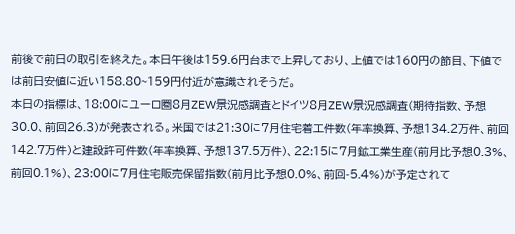前後で前日の取引を終えた。本日午後は159.6円台まで上昇しており、上値では160円の節目、下値では前日安値に近い158.80~159円付近が意識されそうだ。
本日の指標は、18:00にユーロ圏8月ZEW景況感調査とドイツ8月ZEW景況感調査(期待指数、予想30.0、前回26.3)が発表される。米国では21:30に7月住宅着工件数(年率換算、予想134.2万件、前回142.7万件)と建設許可件数(年率換算、予想137.5万件)、22:15に7月鉱工業生産(前月比予想0.3%、前回0.1%)、23:00に7月住宅販売保留指数(前月比予想0.0%、前回-5.4%)が予定されて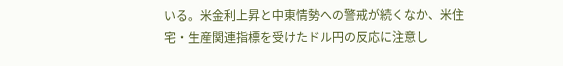いる。米金利上昇と中東情勢への警戒が続くなか、米住宅・生産関連指標を受けたドル円の反応に注意し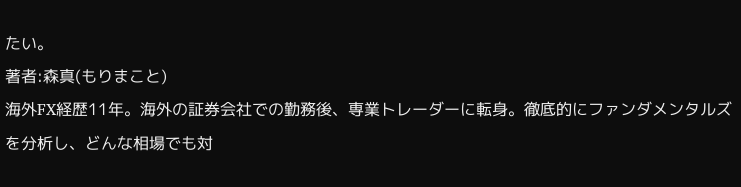たい。
著者:森真(もりまこと)
海外FX経歴11年。海外の証券会社での勤務後、専業トレーダーに転身。徹底的にファンダメンタルズを分析し、どんな相場でも対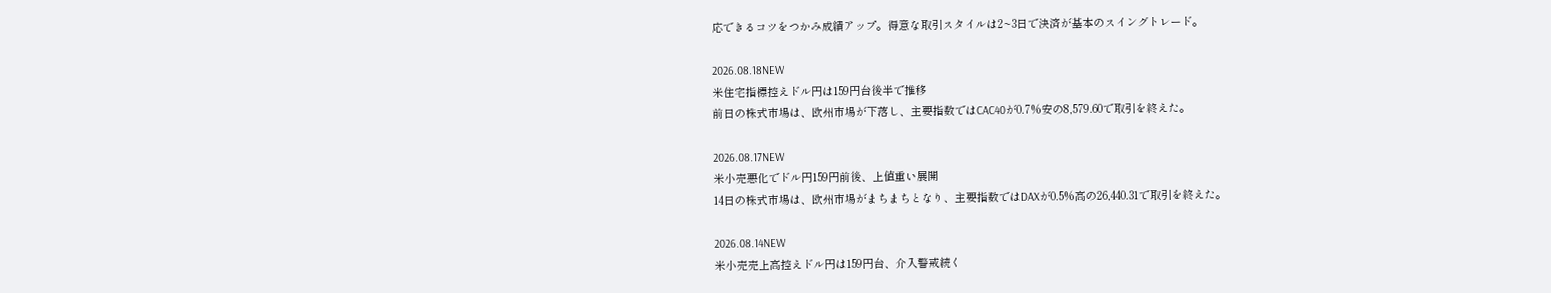応できるコツをつかみ成績アップ。得意な取引スタイルは2~3日で決済が基本のスイングトレード。

2026.08.18NEW
米住宅指標控えドル円は159円台後半で推移
前日の株式市場は、欧州市場が下落し、主要指数ではCAC40が0.7%安の8,579.60で取引を終えた。

2026.08.17NEW
米小売悪化でドル円159円前後、上値重い展開
14日の株式市場は、欧州市場がまちまちとなり、主要指数ではDAXが0.5%高の26,440.31で取引を終えた。

2026.08.14NEW
米小売売上高控えドル円は159円台、介入警戒続く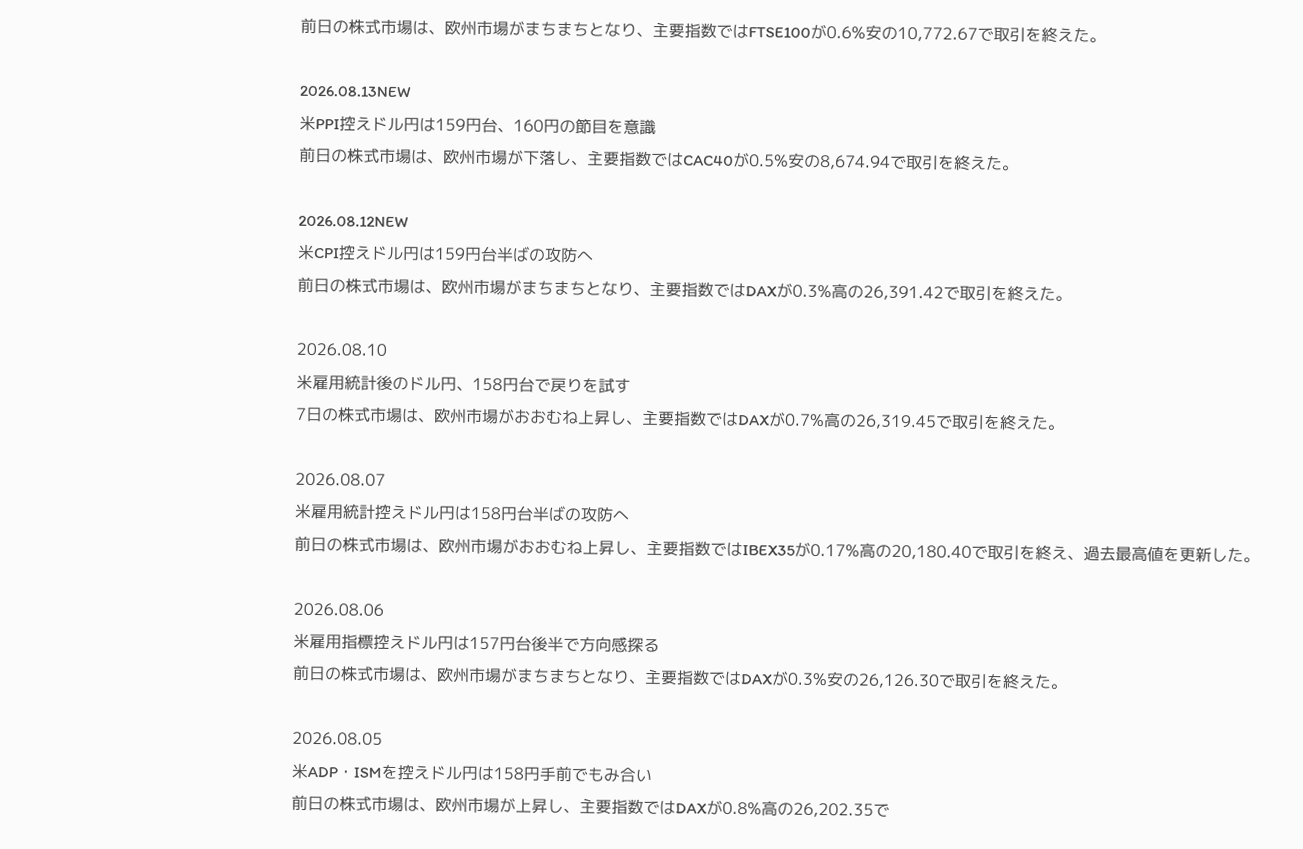前日の株式市場は、欧州市場がまちまちとなり、主要指数ではFTSE100が0.6%安の10,772.67で取引を終えた。

2026.08.13NEW
米PPI控えドル円は159円台、160円の節目を意識
前日の株式市場は、欧州市場が下落し、主要指数ではCAC40が0.5%安の8,674.94で取引を終えた。

2026.08.12NEW
米CPI控えドル円は159円台半ばの攻防へ
前日の株式市場は、欧州市場がまちまちとなり、主要指数ではDAXが0.3%高の26,391.42で取引を終えた。

2026.08.10
米雇用統計後のドル円、158円台で戻りを試す
7日の株式市場は、欧州市場がおおむね上昇し、主要指数ではDAXが0.7%高の26,319.45で取引を終えた。

2026.08.07
米雇用統計控えドル円は158円台半ばの攻防へ
前日の株式市場は、欧州市場がおおむね上昇し、主要指数ではIBEX35が0.17%高の20,180.40で取引を終え、過去最高値を更新した。

2026.08.06
米雇用指標控えドル円は157円台後半で方向感探る
前日の株式市場は、欧州市場がまちまちとなり、主要指数ではDAXが0.3%安の26,126.30で取引を終えた。

2026.08.05
米ADP・ISMを控えドル円は158円手前でもみ合い
前日の株式市場は、欧州市場が上昇し、主要指数ではDAXが0.8%高の26,202.35で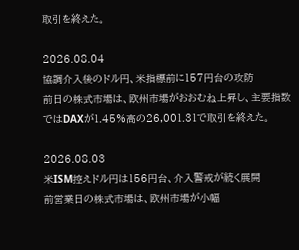取引を終えた。

2026.08.04
協調介入後のドル円、米指標前に157円台の攻防
前日の株式市場は、欧州市場がおおむね上昇し、主要指数ではDAXが1.45%高の26,001.31で取引を終えた。

2026.08.03
米ISM控えドル円は156円台、介入警戒が続く展開
前営業日の株式市場は、欧州市場が小幅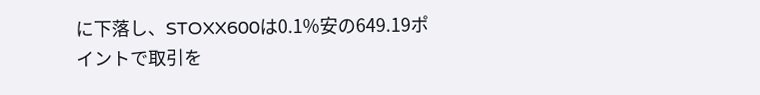に下落し、STOXX600は0.1%安の649.19ポイントで取引を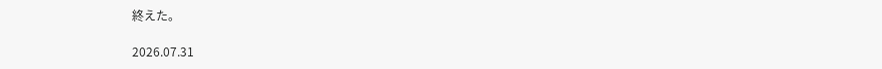終えた。

2026.07.31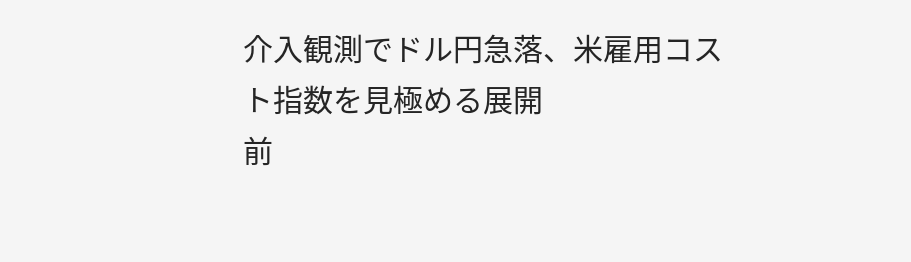介入観測でドル円急落、米雇用コスト指数を見極める展開
前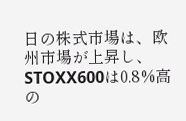日の株式市場は、欧州市場が上昇し、STOXX600は0.8%高の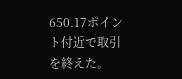650.17ポイント付近で取引を終えた。